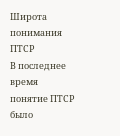Широта понимания ПТСР
В последнее время понятие ПТСР было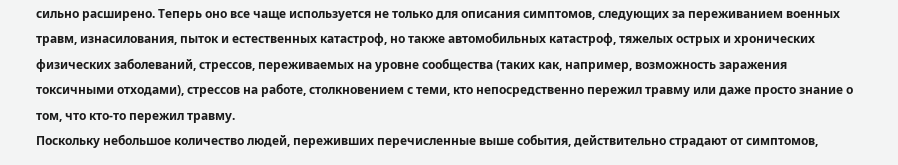сильно расширено. Теперь оно все чаще используется не только для описания симптомов, следующих за переживанием военных травм, изнасилования, пыток и естественных катастроф, но также автомобильных катастроф, тяжелых острых и хронических физических заболеваний, стрессов, переживаемых на уровне сообщества (таких как, например, возможность заражения токсичными отходами), стрессов на работе, столкновением с теми, кто непосредственно пережил травму или даже просто знание о том, что кто-то пережил травму.
Поскольку небольшое количество людей, переживших перечисленные выше события, действительно страдают от симптомов,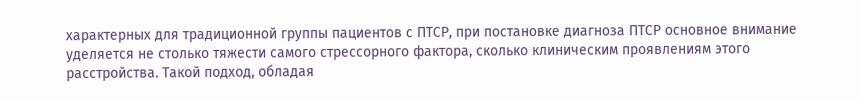характерных для традиционной группы пациентов с ПТСР, при постановке диагноза ПТСР основное внимание уделяется не столько тяжести самого стрессорного фактора, сколько клиническим проявлениям этого расстройства. Такой подход, обладая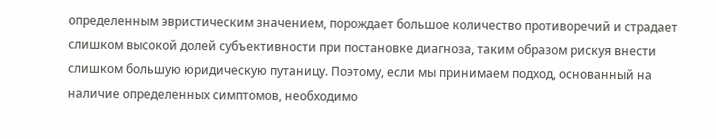определенным эвристическим значением, порождает большое количество противоречий и страдает слишком высокой долей субъективности при постановке диагноза, таким образом рискуя внести слишком большую юридическую путаницу. Поэтому, если мы принимаем подход, основанный на наличие определенных симптомов, необходимо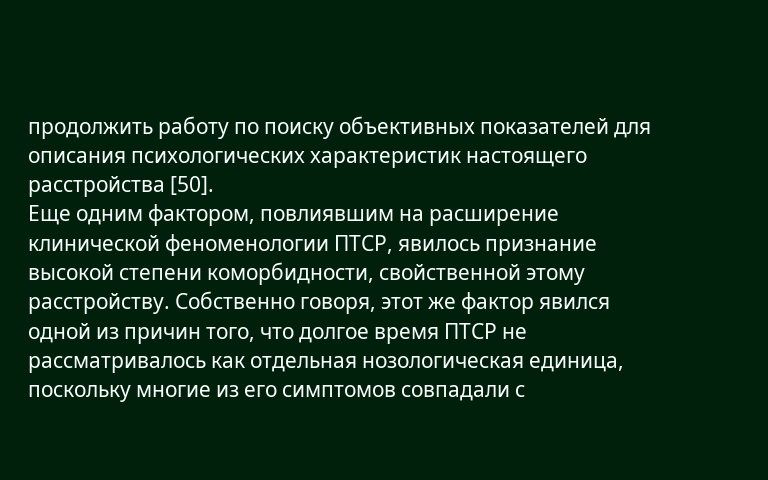продолжить работу по поиску объективных показателей для описания психологических характеристик настоящего расстройства [50].
Еще одним фактором, повлиявшим на расширение клинической феноменологии ПТСР, явилось признание высокой степени коморбидности, свойственной этому расстройству. Собственно говоря, этот же фактор явился одной из причин того, что долгое время ПТСР не рассматривалось как отдельная нозологическая единица, поскольку многие из его симптомов совпадали с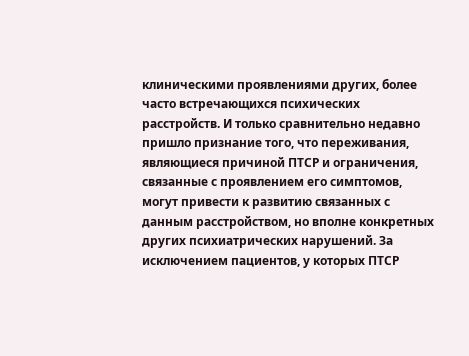клиническими проявлениями других, более часто встречающихся психических расстройств. И только сравнительно недавно пришло признание того, что переживания, являющиеся причиной ПТСР и ограничения, связанные с проявлением его симптомов, могут привести к развитию связанных с данным расстройством, но вполне конкретных других психиатрических нарушений. За исключением пациентов, у которых ПТСР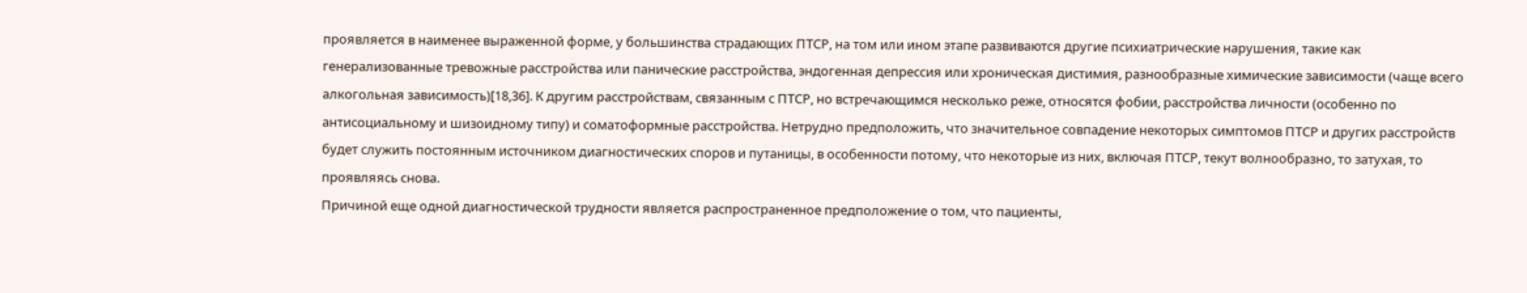проявляется в наименее выраженной форме, у большинства страдающих ПТСР, на том или ином этапе развиваются другие психиатрические нарушения, такие как генерализованные тревожные расстройства или панические расстройства, эндогенная депрессия или хроническая дистимия, разнообразные химические зависимости (чаще всего алкогольная зависимость)[18,36]. К другим расстройствам, связанным с ПТСР, но встречающимся несколько реже, относятся фобии, расстройства личности (особенно по антисоциальному и шизоидному типу) и соматоформные расстройства. Нетрудно предположить, что значительное совпадение некоторых симптомов ПТСР и других расстройств будет служить постоянным источником диагностических споров и путаницы, в особенности потому, что некоторые из них, включая ПТСР, текут волнообразно, то затухая, то проявляясь снова.
Причиной еще одной диагностической трудности является распространенное предположение о том, что пациенты,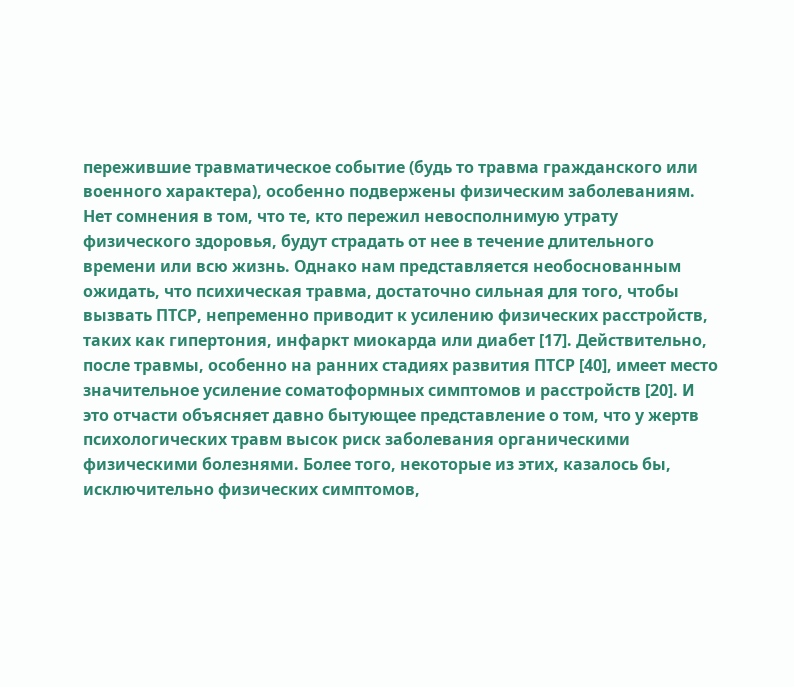пережившие травматическое событие (будь то травма гражданского или военного характера), особенно подвержены физическим заболеваниям. Нет сомнения в том, что те, кто пережил невосполнимую утрату физического здоровья, будут страдать от нее в течение длительного времени или всю жизнь. Однако нам представляется необоснованным ожидать, что психическая травма, достаточно сильная для того, чтобы вызвать ПТСР, непременно приводит к усилению физических расстройств, таких как гипертония, инфаркт миокарда или диабет [17]. Действительно, после травмы, особенно на ранних стадиях развития ПТСР [40], имеет место значительное усиление соматоформных симптомов и расстройств [20]. И это отчасти объясняет давно бытующее представление о том, что у жертв психологических травм высок риск заболевания органическими физическими болезнями. Более того, некоторые из этих, казалось бы, исключительно физических симптомов,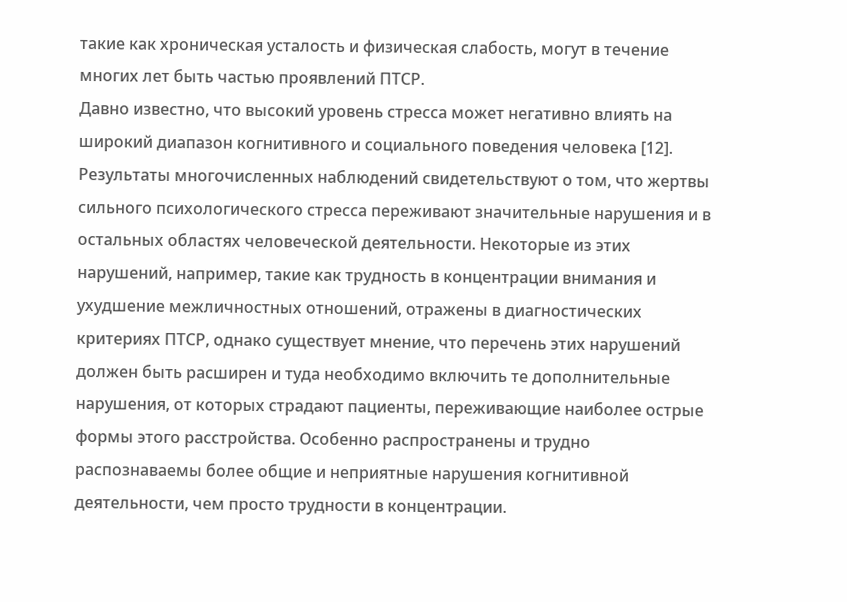такие как хроническая усталость и физическая слабость, могут в течение многих лет быть частью проявлений ПТСР.
Давно известно, что высокий уровень стресса может негативно влиять на широкий диапазон когнитивного и социального поведения человека [12]. Результаты многочисленных наблюдений свидетельствуют о том, что жертвы сильного психологического стресса переживают значительные нарушения и в остальных областях человеческой деятельности. Некоторые из этих нарушений, например, такие как трудность в концентрации внимания и ухудшение межличностных отношений, отражены в диагностических критериях ПТСР, однако существует мнение, что перечень этих нарушений должен быть расширен и туда необходимо включить те дополнительные нарушения, от которых страдают пациенты, переживающие наиболее острые формы этого расстройства. Особенно распространены и трудно распознаваемы более общие и неприятные нарушения когнитивной деятельности, чем просто трудности в концентрации.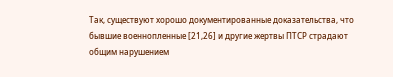Так, существуют хорошо документированные доказательства, что бывшие военнопленные [21,26] и другие жертвы ПТСР страдают общим нарушением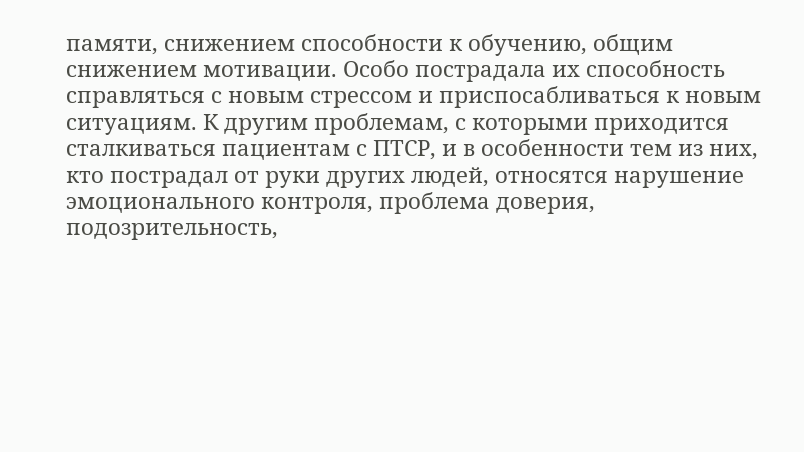памяти, снижением способности к обучению, общим снижением мотивации. Особо пострадала их способность справляться с новым стрессом и приспосабливаться к новым ситуациям. К другим проблемам, с которыми приходится сталкиваться пациентам с ПТСР, и в особенности тем из них, кто пострадал от руки других людей, относятся нарушение эмоционального контроля, проблема доверия, подозрительность,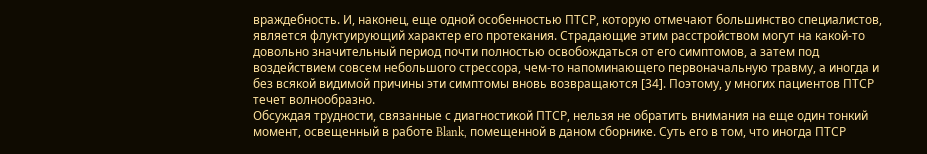враждебность. И, наконец, еще одной особенностью ПТСР, которую отмечают большинство специалистов, является флуктуирующий характер его протекания. Страдающие этим расстройством могут на какой-то довольно значительный период почти полностью освобождаться от его симптомов, а затем под воздействием совсем небольшого стрессора, чем-то напоминающего первоначальную травму, а иногда и без всякой видимой причины эти симптомы вновь возвращаются [34]. Поэтому, у многих пациентов ПТСР течет волнообразно.
Обсуждая трудности, связанные с диагностикой ПТСР, нельзя не обратить внимания на еще один тонкий момент, освещенный в работе Blank, помещенной в даном сборнике. Суть его в том, что иногда ПТСР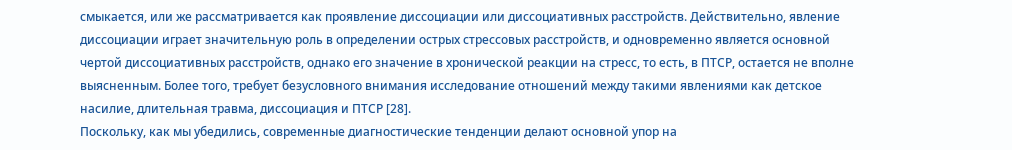смыкается, или же рассматривается как проявление диссоциации или диссоциативных расстройств. Действительно, явление диссоциации играет значительную роль в определении острых стрессовых расстройств, и одновременно является основной чертой диссоциативных расстройств, однако его значение в хронической реакции на стресс, то есть, в ПТСР, остается не вполне выясненным. Более того, требует безусловного внимания исследование отношений между такими явлениями как детское насилие, длительная травма, диссоциация и ПТСР [28].
Поскольку, как мы убедились, современные диагностические тенденции делают основной упор на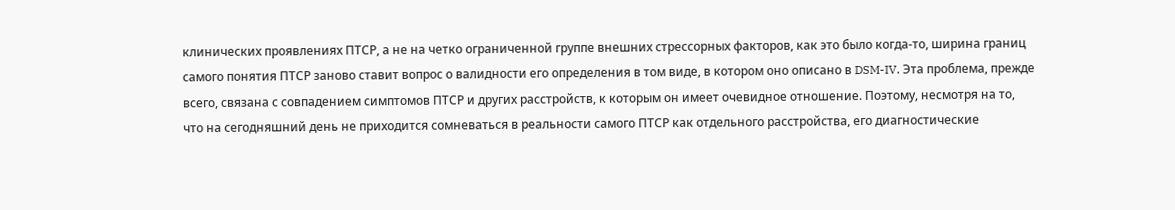клинических проявлениях ПТСР, а не на четко ограниченной группе внешних стрессорных факторов, как это было когда-то, ширина границ самого понятия ПТСР заново ставит вопрос о валидности его определения в том виде, в котором оно описано в DSM-IV. Эта проблема, прежде всего, связана с совпадением симптомов ПТСР и других расстройств, к которым он имеет очевидное отношение. Поэтому, несмотря на то, что на сегодняшний день не приходится сомневаться в реальности самого ПТСР как отдельного расстройства, его диагностические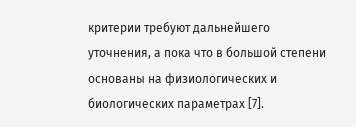критерии требуют дальнейшего уточнения, а пока что в большой степени основаны на физиологических и биологических параметрах [7].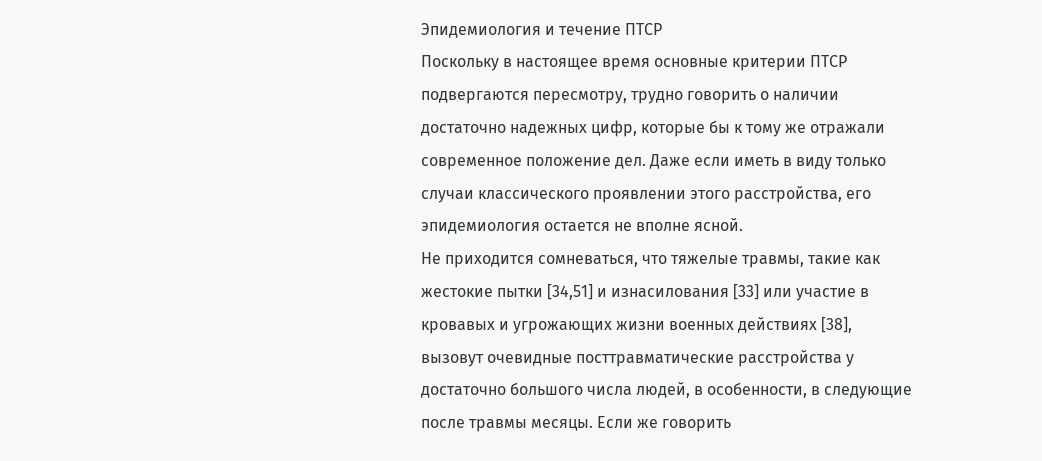Эпидемиология и течение ПТСР
Поскольку в настоящее время основные критерии ПТСР подвергаются пересмотру, трудно говорить о наличии достаточно надежных цифр, которые бы к тому же отражали современное положение дел. Даже если иметь в виду только случаи классического проявлении этого расстройства, его эпидемиология остается не вполне ясной.
Не приходится сомневаться, что тяжелые травмы, такие как жестокие пытки [34,51] и изнасилования [33] или участие в кровавых и угрожающих жизни военных действиях [38], вызовут очевидные посттравматические расстройства у достаточно большого числа людей, в особенности, в следующие после травмы месяцы. Если же говорить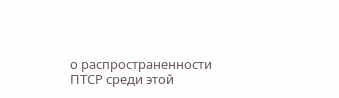о распространенности ПТСР среди этой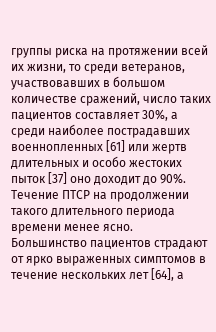группы риска на протяжении всей их жизни, то среди ветеранов, участвовавших в большом количестве сражений, число таких пациентов составляет 30%, а среди наиболее пострадавших военнопленных [61] или жертв длительных и особо жестоких пыток [37] оно доходит до 90%. Течение ПТСР на продолжении такого длительного периода времени менее ясно. Большинство пациентов страдают от ярко выраженных симптомов в течение нескольких лет [64], а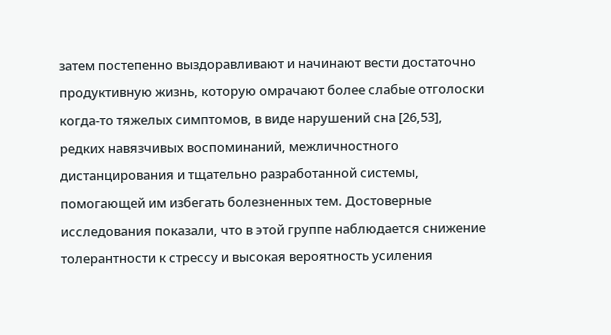затем постепенно выздоравливают и начинают вести достаточно продуктивную жизнь, которую омрачают более слабые отголоски когда-то тяжелых симптомов, в виде нарушений сна [26,53], редких навязчивых воспоминаний, межличностного дистанцирования и тщательно разработанной системы, помогающей им избегать болезненных тем. Достоверные исследования показали, что в этой группе наблюдается снижение толерантности к стрессу и высокая вероятность усиления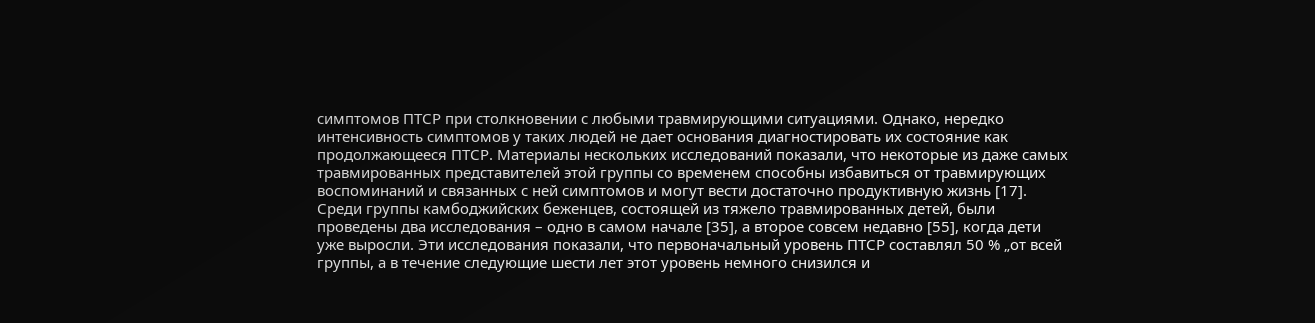симптомов ПТСР при столкновении с любыми травмирующими ситуациями. Однако, нередко интенсивность симптомов у таких людей не дает основания диагностировать их состояние как продолжающееся ПТСР. Материалы нескольких исследований показали, что некоторые из даже самых травмированных представителей этой группы со временем способны избавиться от травмирующих воспоминаний и связанных с ней симптомов и могут вести достаточно продуктивную жизнь [17].
Среди группы камбоджийских беженцев, состоящей из тяжело травмированных детей, были проведены два исследования – одно в самом начале [35], а второе совсем недавно [55], когда дети уже выросли. Эти исследования показали, что первоначальный уровень ПТСР составлял 50 % „от всей группы, а в течение следующие шести лет этот уровень немного снизился и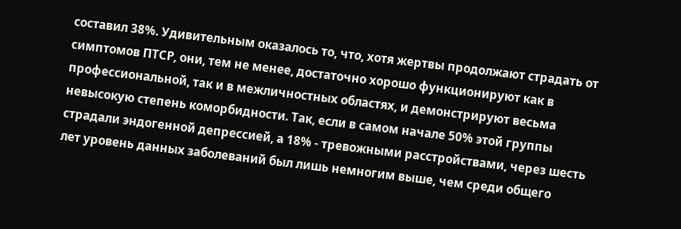составил 38%. Удивительным оказалось то, что, хотя жертвы продолжают страдать от симптомов ПТСР, они, тем не менее, достаточно хорошо функционируют как в профессиональной, так и в межличностных областях, и демонстрируют весьма невысокую степень коморбидности. Так, если в самом начале 50% этой группы страдали эндогенной депрессией, а 18% - тревожными расстройствами, через шесть лет уровень данных заболеваний был лишь немногим выше, чем среди общего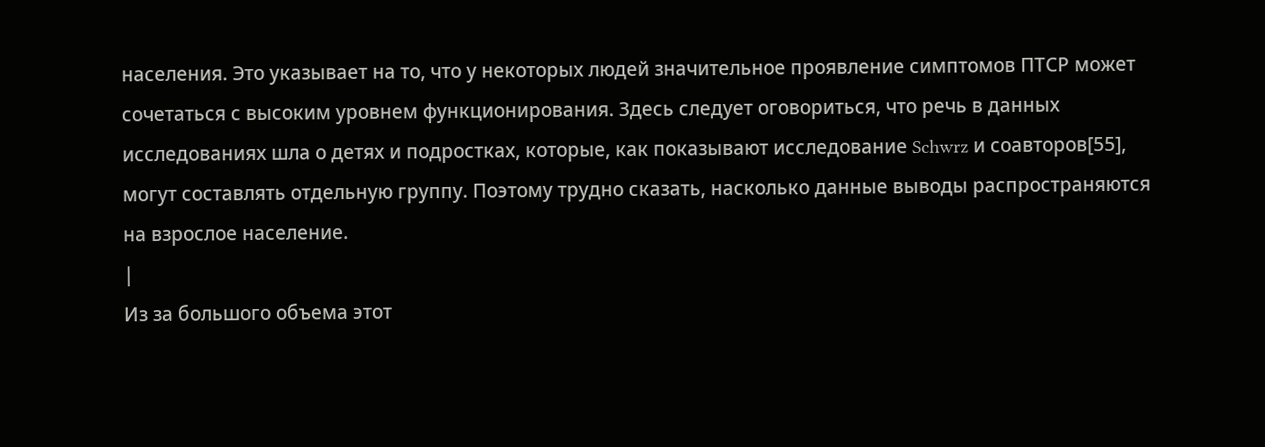населения. Это указывает на то, что у некоторых людей значительное проявление симптомов ПТСР может сочетаться с высоким уровнем функционирования. Здесь следует оговориться, что речь в данных исследованиях шла о детях и подростках, которые, как показывают исследование Schwrz и соавторов[55], могут составлять отдельную группу. Поэтому трудно сказать, насколько данные выводы распространяются на взрослое население.
|
Из за большого объема этот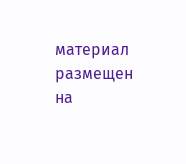материал размещен на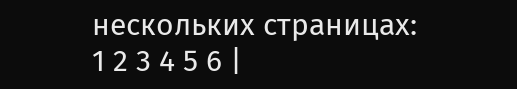нескольких страницах:
1 2 3 4 5 6 |